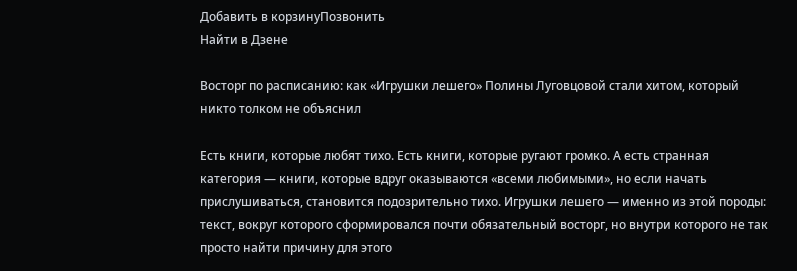Добавить в корзинуПозвонить
Найти в Дзене

Восторг по расписанию: как «Игрушки лешего» Полины Луговцовой стали хитом, который никто толком не объяснил

Есть книги, которые любят тихо. Есть книги, которые ругают громко. А есть странная категория — книги, которые вдруг оказываются «всеми любимыми», но если начать прислушиваться, становится подозрительно тихо. Игрушки лешего — именно из этой породы: текст, вокруг которого сформировался почти обязательный восторг, но внутри которого не так просто найти причину для этого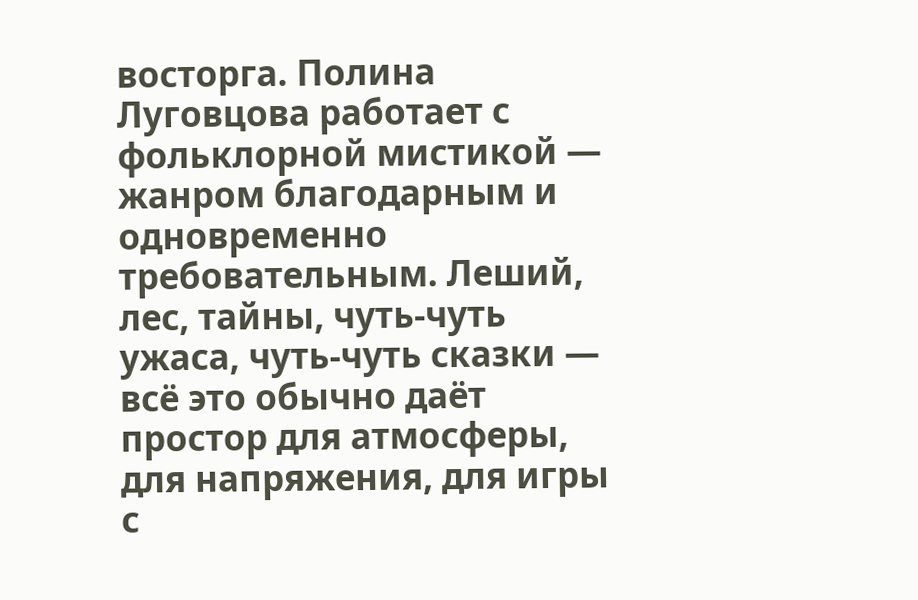восторга. Полина Луговцова работает с фольклорной мистикой — жанром благодарным и одновременно требовательным. Леший, лес, тайны, чуть-чуть ужаса, чуть-чуть сказки — всё это обычно даёт простор для атмосферы, для напряжения, для игры с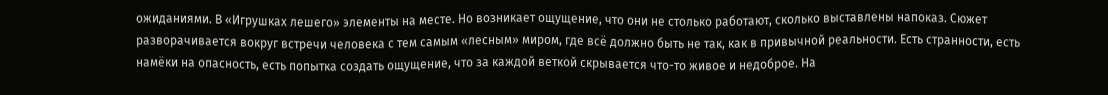ожиданиями. В «Игрушках лешего» элементы на месте. Но возникает ощущение, что они не столько работают, сколько выставлены напоказ. Сюжет разворачивается вокруг встречи человека с тем самым «лесным» миром, где всё должно быть не так, как в привычной реальности. Есть странности, есть намёки на опасность, есть попытка создать ощущение, что за каждой веткой скрывается что-то живое и недоброе. На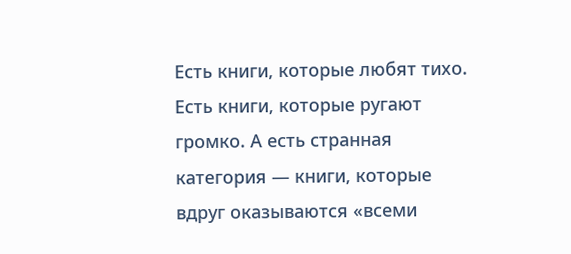Есть книги, которые любят тихо. Есть книги, которые ругают громко. А есть странная категория — книги, которые вдруг оказываются «всеми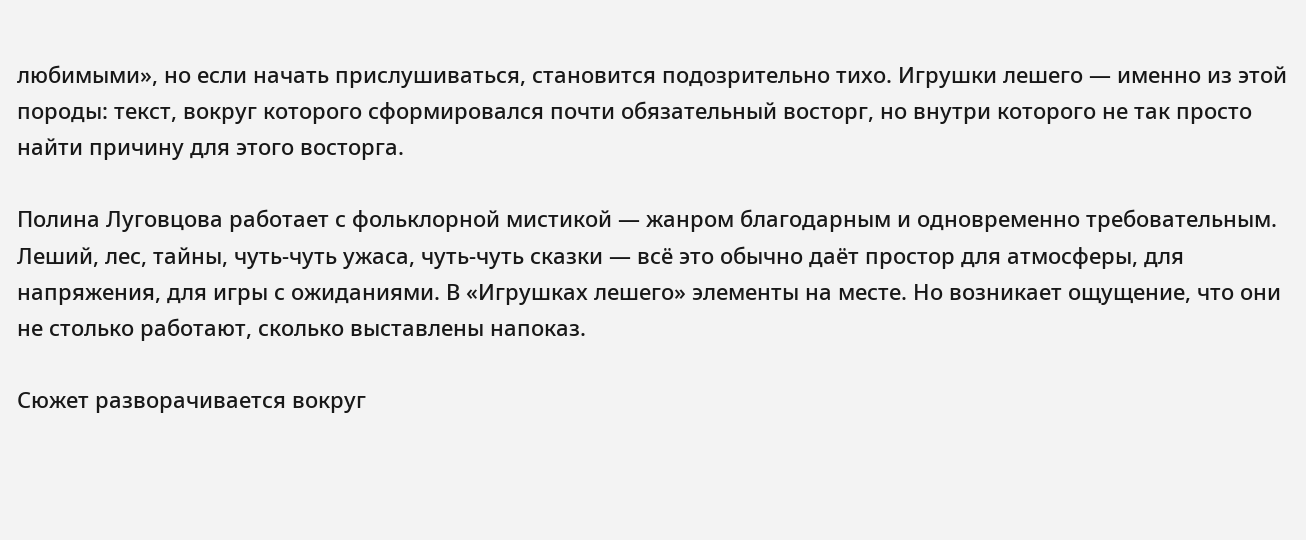любимыми», но если начать прислушиваться, становится подозрительно тихо. Игрушки лешего — именно из этой породы: текст, вокруг которого сформировался почти обязательный восторг, но внутри которого не так просто найти причину для этого восторга.

Полина Луговцова работает с фольклорной мистикой — жанром благодарным и одновременно требовательным. Леший, лес, тайны, чуть-чуть ужаса, чуть-чуть сказки — всё это обычно даёт простор для атмосферы, для напряжения, для игры с ожиданиями. В «Игрушках лешего» элементы на месте. Но возникает ощущение, что они не столько работают, сколько выставлены напоказ.

Сюжет разворачивается вокруг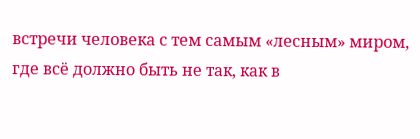встречи человека с тем самым «лесным» миром, где всё должно быть не так, как в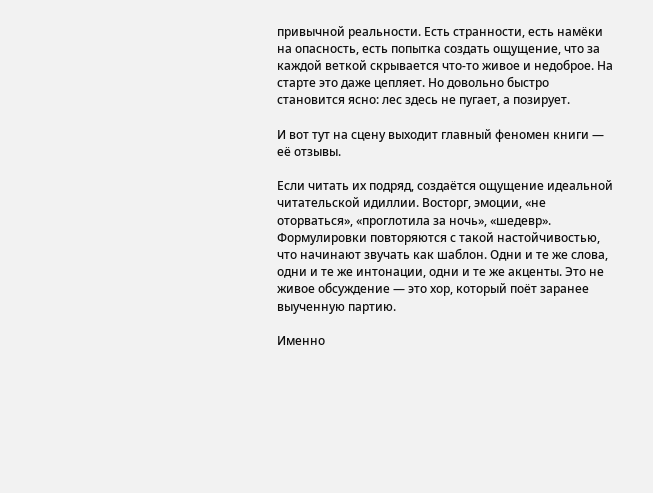привычной реальности. Есть странности, есть намёки на опасность, есть попытка создать ощущение, что за каждой веткой скрывается что-то живое и недоброе. На старте это даже цепляет. Но довольно быстро становится ясно: лес здесь не пугает, а позирует.

И вот тут на сцену выходит главный феномен книги — её отзывы.

Если читать их подряд, создаётся ощущение идеальной читательской идиллии. Восторг, эмоции, «не оторваться», «проглотила за ночь», «шедевр». Формулировки повторяются с такой настойчивостью, что начинают звучать как шаблон. Одни и те же слова, одни и те же интонации, одни и те же акценты. Это не живое обсуждение — это хор, который поёт заранее выученную партию.

Именно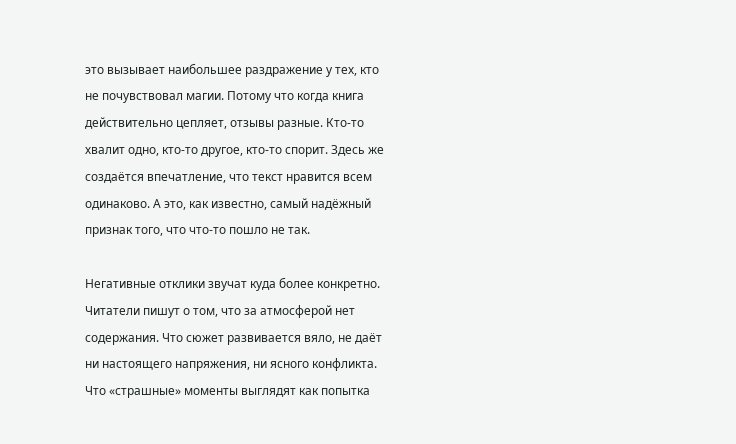это вызывает наибольшее раздражение у тех, кто не почувствовал магии. Потому что когда книга действительно цепляет, отзывы разные. Кто-то хвалит одно, кто-то другое, кто-то спорит. Здесь же создаётся впечатление, что текст нравится всем одинаково. А это, как известно, самый надёжный признак того, что что-то пошло не так.

Негативные отклики звучат куда более конкретно. Читатели пишут о том, что за атмосферой нет содержания. Что сюжет развивается вяло, не даёт ни настоящего напряжения, ни ясного конфликта. Что «страшные» моменты выглядят как попытка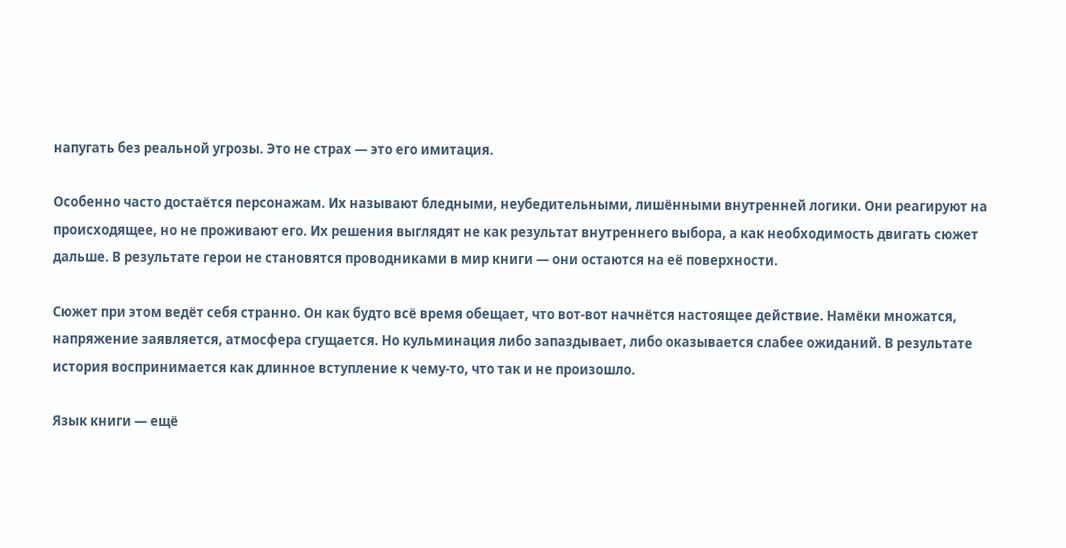напугать без реальной угрозы. Это не страх — это его имитация.

Особенно часто достаётся персонажам. Их называют бледными, неубедительными, лишёнными внутренней логики. Они реагируют на происходящее, но не проживают его. Их решения выглядят не как результат внутреннего выбора, а как необходимость двигать сюжет дальше. В результате герои не становятся проводниками в мир книги — они остаются на её поверхности.

Сюжет при этом ведёт себя странно. Он как будто всё время обещает, что вот-вот начнётся настоящее действие. Намёки множатся, напряжение заявляется, атмосфера сгущается. Но кульминация либо запаздывает, либо оказывается слабее ожиданий. В результате история воспринимается как длинное вступление к чему-то, что так и не произошло.

Язык книги — ещё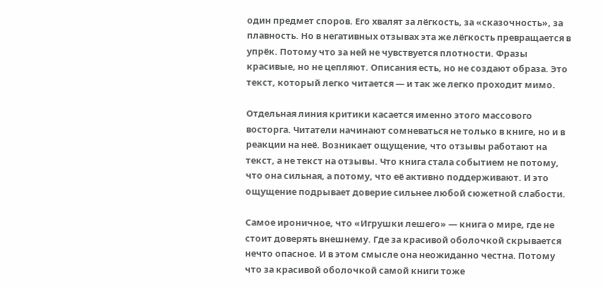один предмет споров. Его хвалят за лёгкость, за «сказочность», за плавность. Но в негативных отзывах эта же лёгкость превращается в упрёк. Потому что за ней не чувствуется плотности. Фразы красивые, но не цепляют. Описания есть, но не создают образа. Это текст, который легко читается — и так же легко проходит мимо.

Отдельная линия критики касается именно этого массового восторга. Читатели начинают сомневаться не только в книге, но и в реакции на неё. Возникает ощущение, что отзывы работают на текст, а не текст на отзывы. Что книга стала событием не потому, что она сильная, а потому, что её активно поддерживают. И это ощущение подрывает доверие сильнее любой сюжетной слабости.

Самое ироничное, что «Игрушки лешего» — книга о мире, где не стоит доверять внешнему. Где за красивой оболочкой скрывается нечто опасное. И в этом смысле она неожиданно честна. Потому что за красивой оболочкой самой книги тоже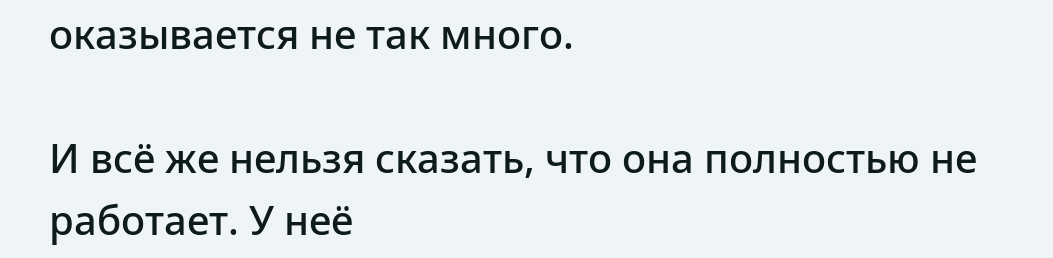оказывается не так много.

И всё же нельзя сказать, что она полностью не работает. У неё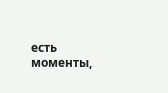есть моменты,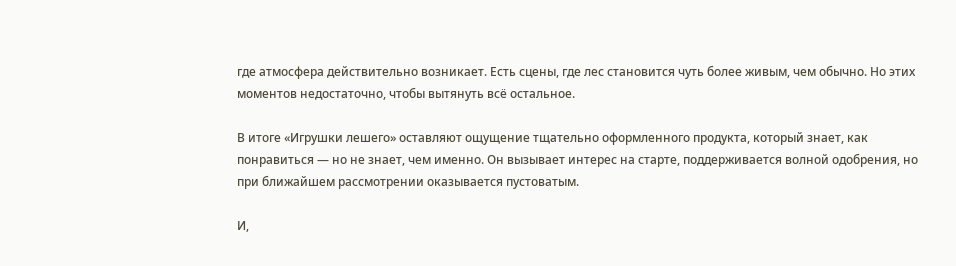где атмосфера действительно возникает. Есть сцены, где лес становится чуть более живым, чем обычно. Но этих моментов недостаточно, чтобы вытянуть всё остальное.

В итоге «Игрушки лешего» оставляют ощущение тщательно оформленного продукта, который знает, как понравиться — но не знает, чем именно. Он вызывает интерес на старте, поддерживается волной одобрения, но при ближайшем рассмотрении оказывается пустоватым.

И,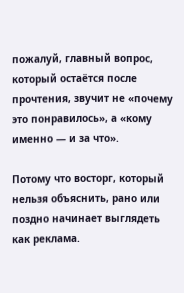пожалуй, главный вопрос, который остаётся после прочтения, звучит не «почему это понравилось», а «кому именно — и за что».

Потому что восторг, который нельзя объяснить, рано или поздно начинает выглядеть как реклама.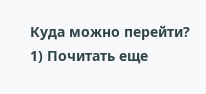Куда можно перейти?
1) Почитать еще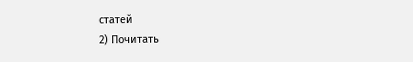статей
2) Почитать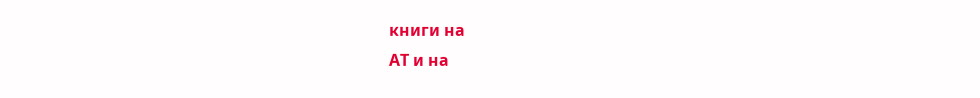книги на
АТ и на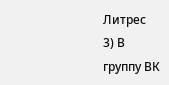Литрес
3) В
группу ВК